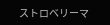ストロベリーマ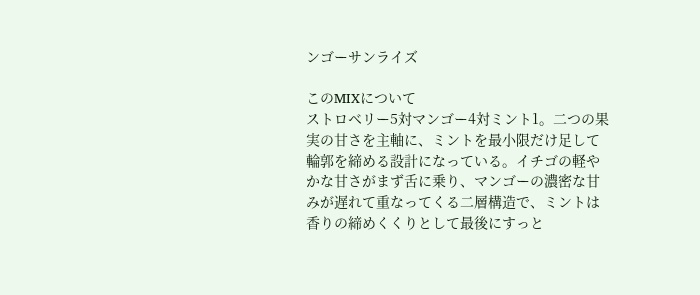ンゴーサンライズ

このMIXについて
ストロベリー5対マンゴー4対ミント1。二つの果実の甘さを主軸に、ミントを最小限だけ足して輪郭を締める設計になっている。イチゴの軽やかな甘さがまず舌に乗り、マンゴーの濃密な甘みが遅れて重なってくる二層構造で、ミントは香りの締めくくりとして最後にすっと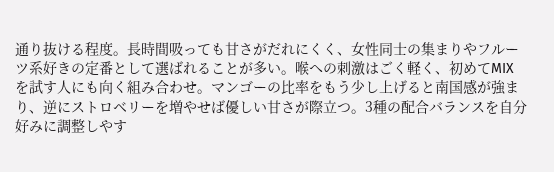通り抜ける程度。長時間吸っても甘さがだれにくく、女性同士の集まりやフルーツ系好きの定番として選ばれることが多い。喉への刺激はごく軽く、初めてMIXを試す人にも向く組み合わせ。マンゴーの比率をもう少し上げると南国感が強まり、逆にストロベリーを増やせば優しい甘さが際立つ。3種の配合バランスを自分好みに調整しやす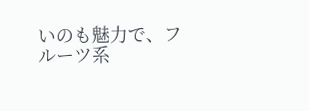いのも魅力で、フルーツ系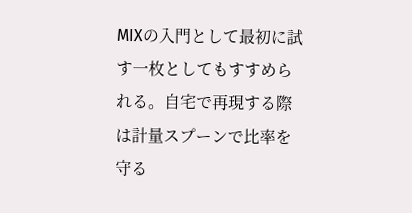MIXの入門として最初に試す一枚としてもすすめられる。自宅で再現する際は計量スプーンで比率を守る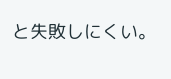と失敗しにくい。